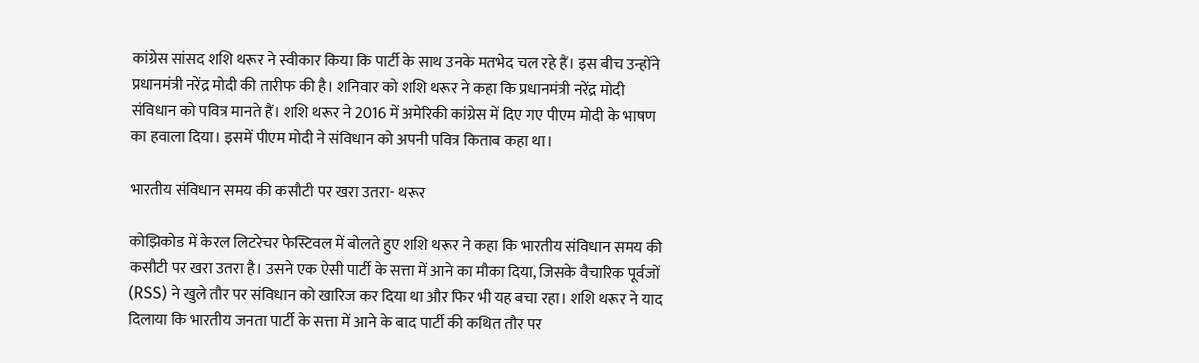कांग्रेस सांसद शशि थरूर ने स्वीकार किया कि पार्टी के साथ उनके मतभेद चल रहे हैं। इस बीच उन्होंने प्रधानमंत्री नरेंद्र मोदी की तारीफ की है। शनिवार को शशि थरूर ने कहा कि प्रधानमंत्री नरेंद्र मोदी संविधान को पवित्र मानते हैं। शशि थरूर ने 2016 में अमेरिकी कांग्रेस में दिए गए पीएम मोदी के भाषण का हवाला दिया। इसमें पीएम मोदी ने संविधान को अपनी पवित्र किताब कहा था।

भारतीय संविधान समय की कसौटी पर खरा उतरा- थरूर

कोझिकोड में केरल लिटरेचर फेस्टिवल में बोलते हुए शशि थरूर ने कहा कि भारतीय संविधान समय की कसौटी पर खरा उतरा है। उसने एक ऐसी पार्टी के सत्ता में आने का मौका दिया, जिसके वैचारिक पूर्वजों (RSS) ने खुले तौर पर संविधान को खारिज कर दिया था और फिर भी यह बचा रहा। शशि थरूर ने याद दिलाया कि भारतीय जनता पार्टी के सत्ता में आने के बाद पार्टी की कथित तौर पर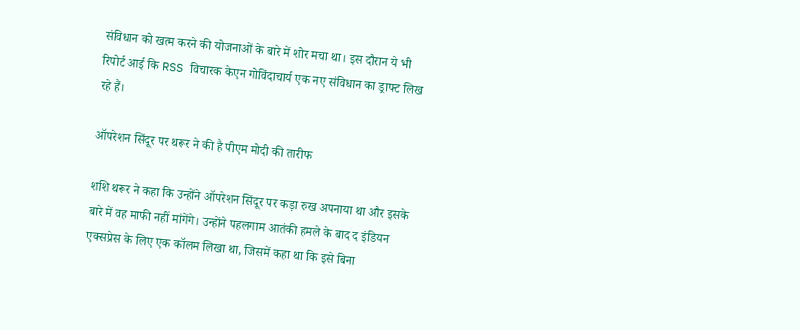संविधान को खत्म करने की योजनाओं के बारे में शोर मचा था। इस दौरान ये भी रिपोर्ट आई कि RSS विचारक केएन गोविंदाचार्य एक नए संविधान का ड्राफ्ट लिख रहे हैं।

ऑपरेशन सिंदूर पर थरूर ने की है पीएम मोदी की तारीफ

शशि थरूर ने कहा कि उन्होंने ऑपरेशन सिंदूर पर कड़ा रुख अपनाया था और इसके बारे में वह माफी नहीं मांगेंगे। उन्होंने पहलगाम आतंकी हमले के बाद द इंडियन एक्सप्रेस के लिए एक कॉलम लिखा था, जिसमें कहा था कि इसे बिना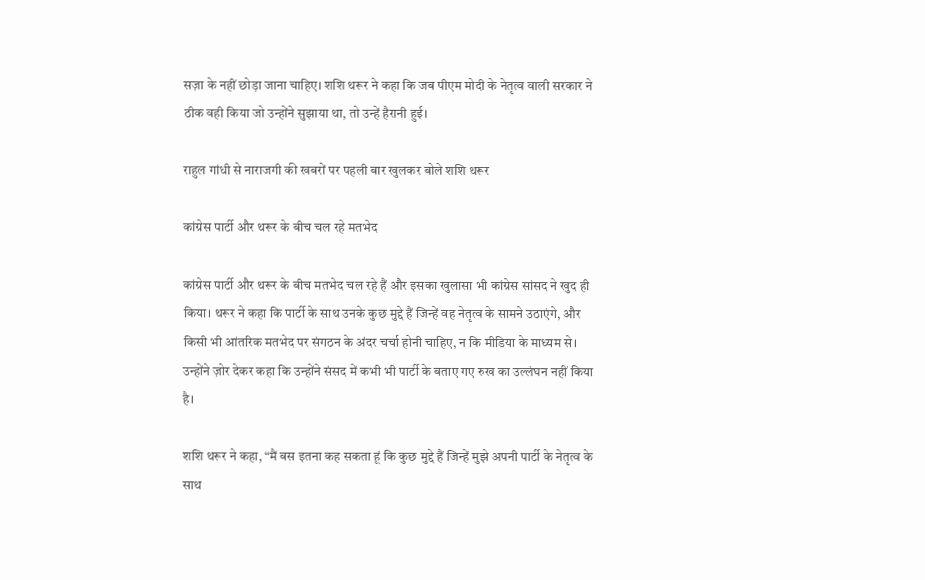सज़ा के नहीं छोड़ा जाना चाहिए। शशि थरूर ने कहा कि जब पीएम मोदी के नेतृत्व वाली सरकार ने ठीक वही किया जो उन्होंने सुझाया था, तो उन्हें हैरानी हुई।

राहुल गांधी से नाराजगी की खबरों पर पहली बार खुलकर बोले शशि थरूर

कांग्रेस पार्टी और थरूर के बीच चल रहे मतभेद

कांग्रेस पार्टी और थरूर के बीच मतभेद चल रहे हैं और इसका खुलासा भी कांग्रेस सांसद ने खुद ही किया। थरूर ने कहा कि पार्टी के साथ उनके कुछ मुद्दे हैं जिन्हें वह नेतृत्व के सामने उठाएंगे, और किसी भी आंतरिक मतभेद पर संगठन के अंदर चर्चा होनी चाहिए, न कि मीडिया के माध्यम से। उन्होंने ज़ोर देकर कहा कि उन्होंने संसद में कभी भी पार्टी के बताए गए रुख का उल्लंघन नहीं किया है।

शशि थरूर ने कहा, “मैं बस इतना कह सकता हूं कि कुछ मुद्दे हैं जिन्हें मुझे अपनी पार्टी के नेतृत्व के साथ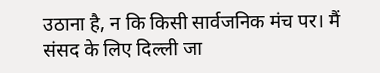उठाना है, न कि किसी सार्वजनिक मंच पर। मैं संसद के लिए दिल्ली जा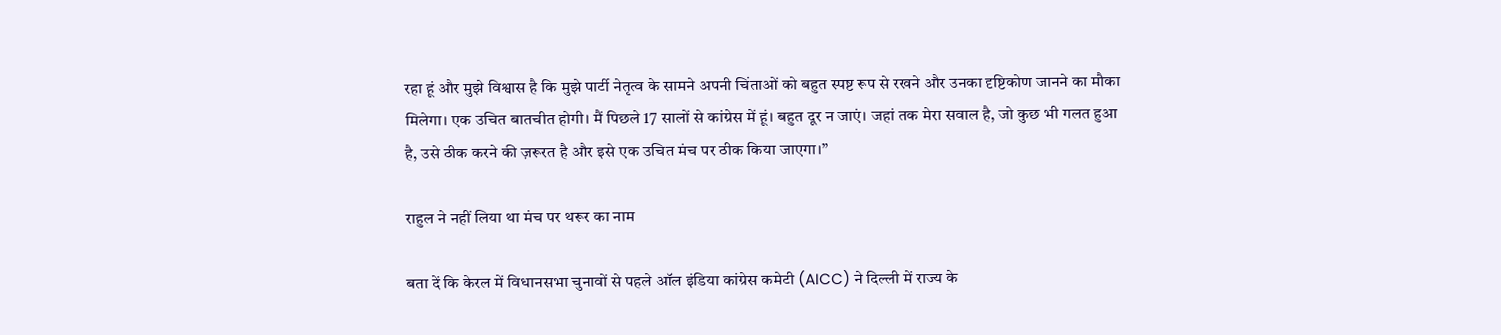रहा हूं और मुझे विश्वास है कि मुझे पार्टी नेतृत्व के सामने अपनी चिंताओं को बहुत स्पष्ट रूप से रखने और उनका दृष्टिकोण जानने का मौका मिलेगा। एक उचित बातचीत होगी। मैं पिछले 17 सालों से कांग्रेस में हूं। बहुत दूर न जाएं। जहां तक मेरा सवाल है, जो कुछ भी गलत हुआ है, उसे ठीक करने की ज़रूरत है और इसे एक उचित मंच पर ठीक किया जाएगा।”

राहुल ने नहीं लिया था मंच पर थरूर का नाम

बता दें कि केरल में विधानसभा चुनावों से पहले ऑल इंडिया कांग्रेस कमेटी (AICC) ने दिल्ली में राज्य के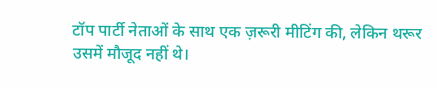टॉप पार्टी नेताओं के साथ एक ज़रूरी मीटिंग की, लेकिन थरूर उसमें मौजूद नहीं थे।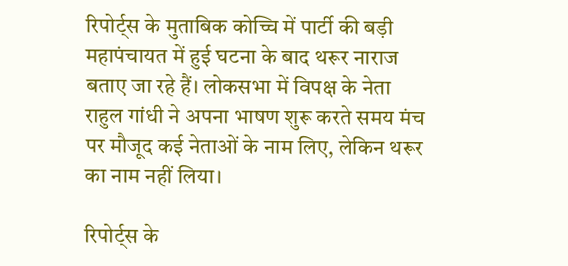रिपोर्ट्स के मुताबिक कोच्चि में पार्टी की बड़ी महापंचायत में हुई घटना के बाद थरूर नाराज बताए जा रहे हैं। लोकसभा में विपक्ष के नेता राहुल गांधी ने अपना भाषण शुरू करते समय मंच पर मौजूद कई नेताओं के नाम लिए, लेकिन थरूर का नाम नहीं लिया।

रिपोर्ट्स के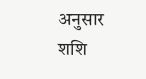अनुसार शशि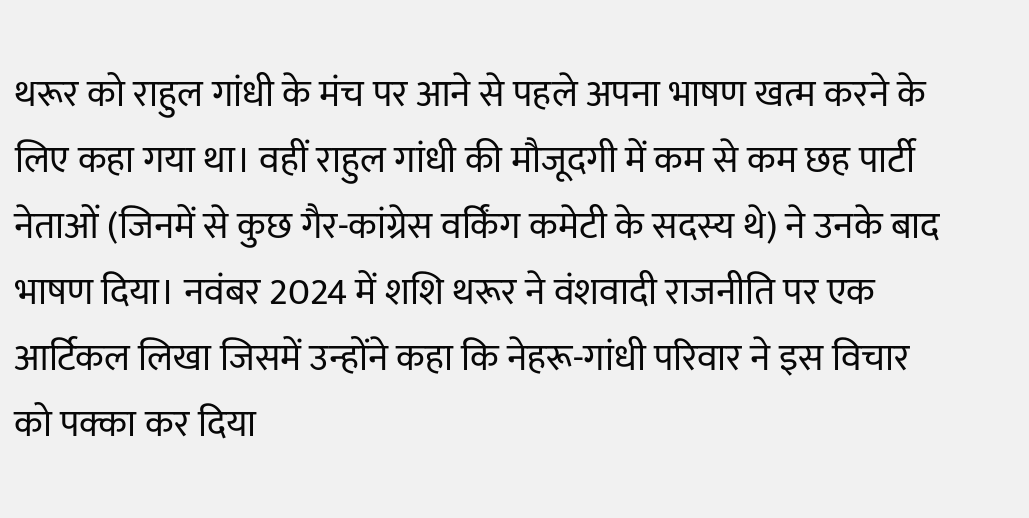थरूर को राहुल गांधी के मंच पर आने से पहले अपना भाषण खत्म करने के लिए कहा गया था। वहीं राहुल गांधी की मौजूदगी में कम से कम छह पार्टी नेताओं (जिनमें से कुछ गैर-कांग्रेस वर्किंग कमेटी के सदस्य थे) ने उनके बाद भाषण दिया। नवंबर 2024 में शशि थरूर ने वंशवादी राजनीति पर एक आर्टिकल लिखा जिसमें उन्होंने कहा कि नेहरू-गांधी परिवार ने इस विचार को पक्का कर दिया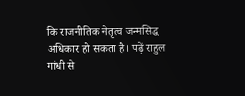कि राजनीतिक नेतृत्व जन्मसिद्ध अधिकार हो सकता है। पढ़ें राहुल गांधी से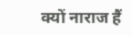क्यों नाराज हैं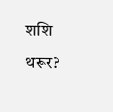शशि थरूर?